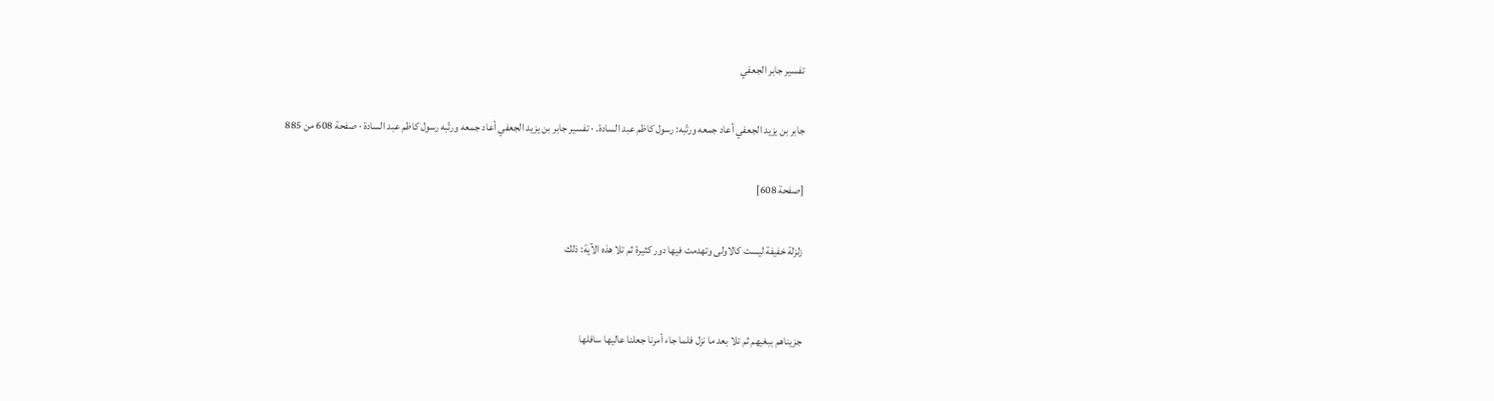تفسير جابر الجعفي

جابر بن يزيد الجعفي أعاد جمعه ورتّبه: رسول كاظم عبد السادة. · تفسير جابر بن يزيد الجعفي أعاد جمعه ورتّبه رسول كاظم عبد السادة · صفحة 608 من 885

[صفحة 608]

زلزلة خفيفة ليست كالاولى وتهدمت فيها دور كثيرة ثم تلا هذه الآية: ذلك


جزيناهم ببغيهم ثم تلا بعد ما نزل فلما جاء أمرنا جعلنا عاليها سافلها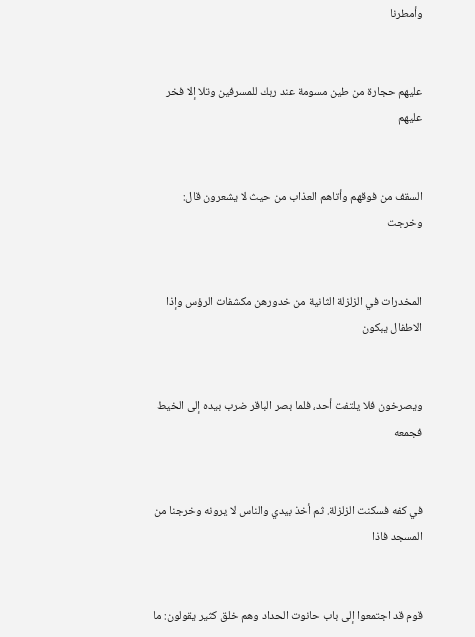وأمطرنا


عليهم حجارة من طين مسومة عند ربك للمسرفين وتلا إلا فخر عليهم


السقف من فوقهم وأتاهم العذاب من حيث لا يشعرون قال: وخرجت


المخدرات في الزلزلة الثانية من خدورهن مكشفات الرؤس وإذا الاطفال يبكون


ويصرخون فلا يلتفت أحد، فلما بصر الباقر ضرب بيده إلى الخيط فجمعه


في كفه فسكنت الزلزلة. ثم أخذ بيدي والناس لا يرونه وخرجنا من المسجد فاذا


قوم قد اجتمعوا إلى باب حانوت الحداد وهم خلق كثير يقولون: ما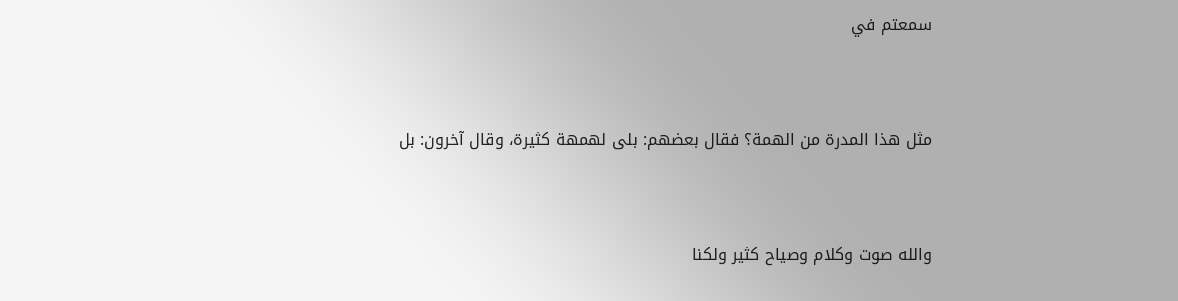سمعتم في


مثل هذا المدرة من الهمة؟ فقال بعضهم: بلى لهمهة كثيرة، وقال آخرون: بل


والله صوت وكلام وصياح كثير ولكنا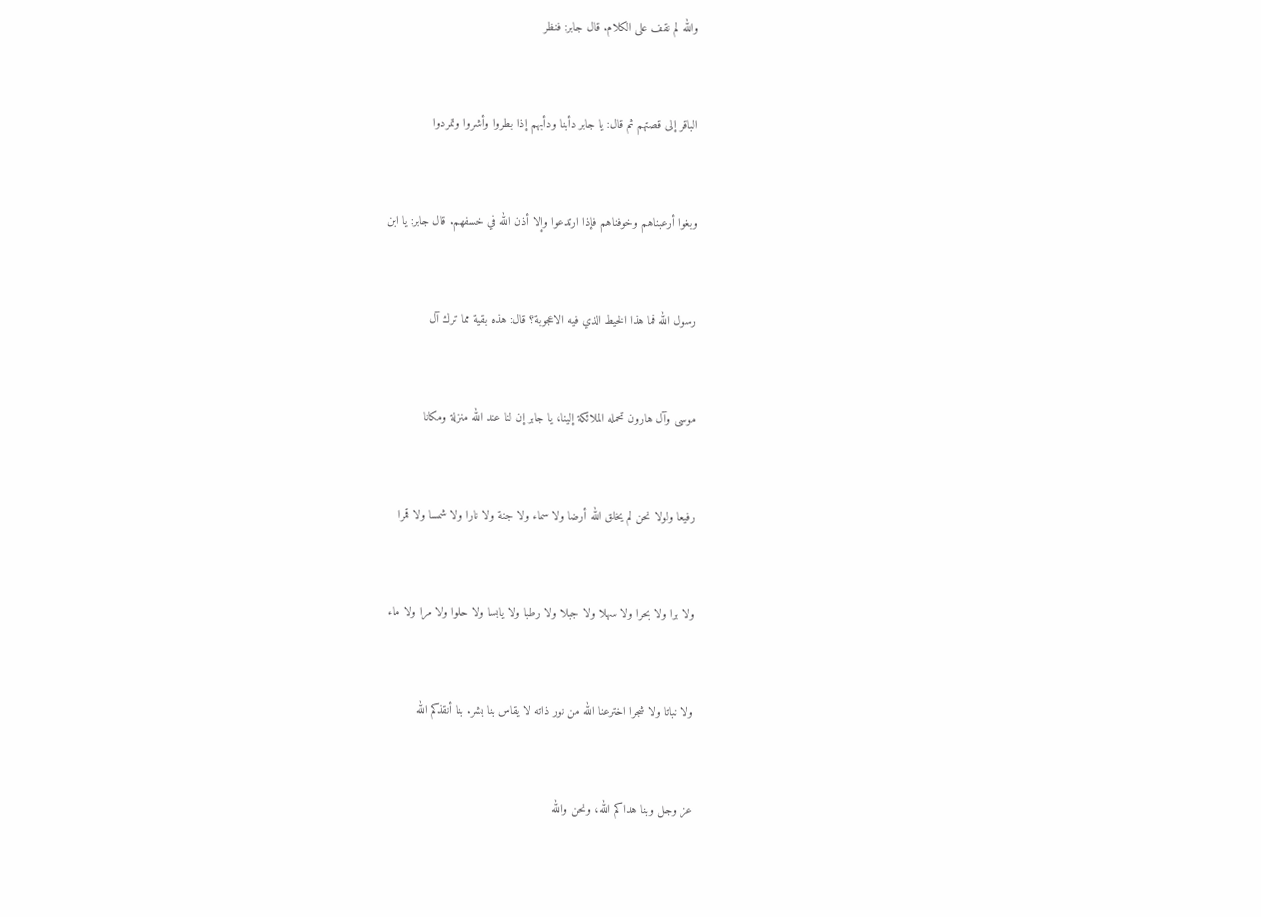والله لم نقف على الكلام. قال جابر: فنظر


الباقر إلى قصتهم ثم قال: يا جابر دأبنا ودأبهم إذا بطروا وأشروا وتمردوا


وبغوا أرعبناهم وخوفناهم فإذا ارتدعوا وإلا أذن الله في خسفهم. قال جابر: يا ابن


رسول الله فما هذا الخيط الذي فيه الاعجوبة؟ قال: هذه بقية مما ترك آل


موسى وآل هارون تحمله الملائكة إلينا، يا جابر إن لنا عند الله منزلة ومكانا


رفيعا ولولا نحن لم يخلق الله أرضا ولا سماء ولا جنة ولا نارا ولا شمسا ولا قمرا


ولا برا ولا بحرا ولا سهلا ولا جبلا ولا رطبا ولا يابسا ولا حلوا ولا مرا ولا ماء


ولا نباتا ولا شجرا اخترعنا الله من نور ذاته لا يقاس بنا بشر. بنا أنقذكم الله


عز وجل وبنا هداكم الله، ونحن والله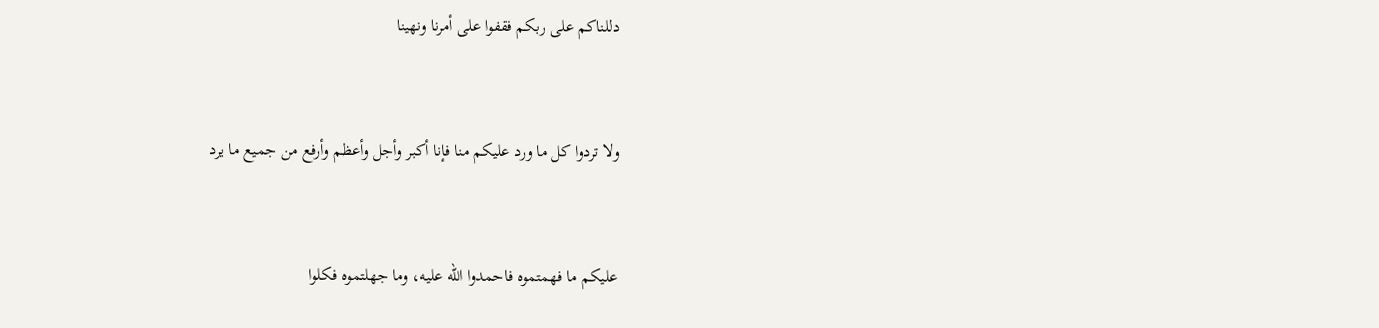دللناكم على ربكم فقفوا على أمرنا ونهينا


ولا تردوا كل ما ورد عليكم منا فإنا أكبر وأجل وأعظم وأرفع من جميع ما يرد


عليكم ما فهمتموه فاحمدوا الله عليه، وما جهلتموه فكلوا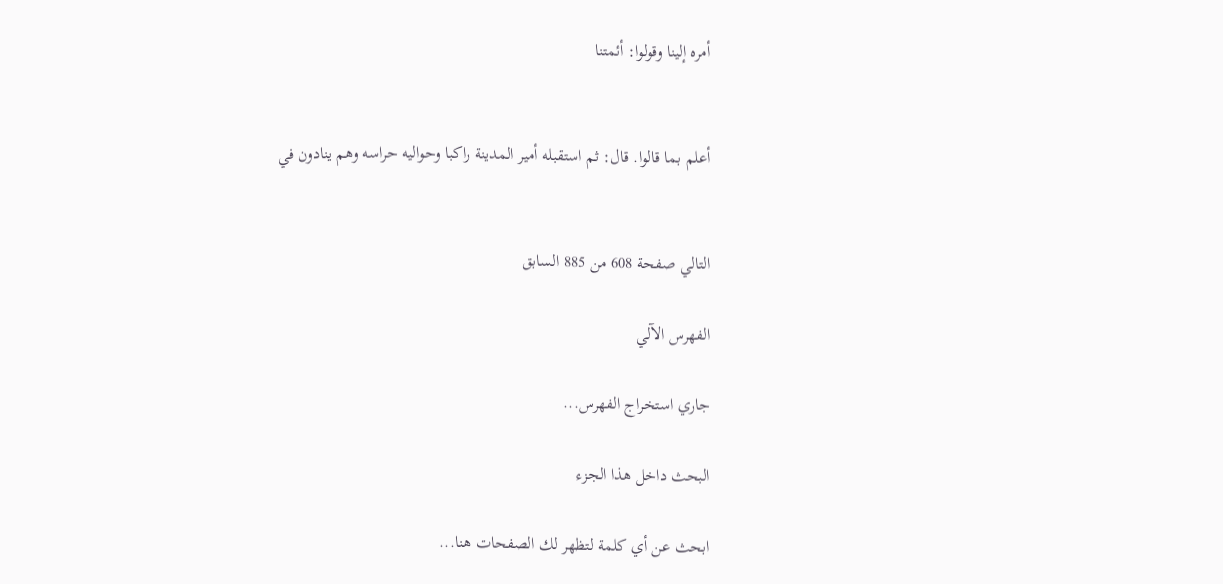أمره إلينا وقولوا: أئمتنا


أعلم بما قالوا. قال: ثم استقبله أمير المدينة راكبا وحواليه حراسه وهم ينادون في


التالي صفحة 608 من 885 السابق

الفهرس الآلي

جاري استخراج الفهرس...

البحث داخل هذا الجزء

ابحث عن أي كلمة لتظهر لك الصفحات هنا...